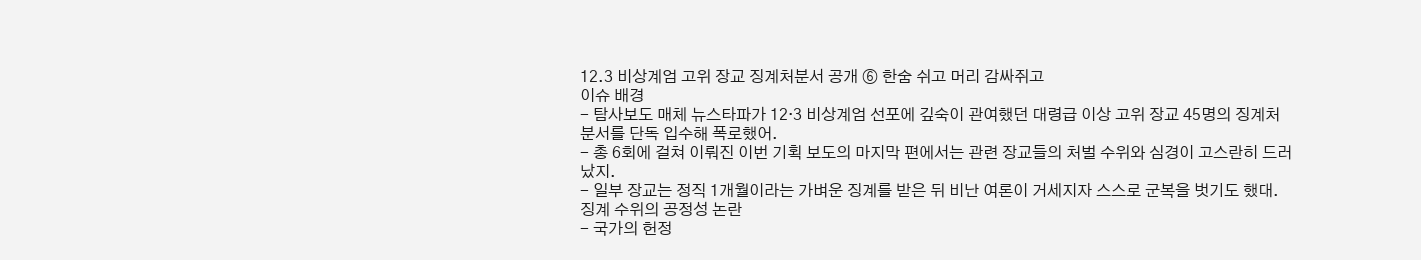12.3 비상계엄 고위 장교 징계처분서 공개 ⑥ 한숨 쉬고 머리 감싸쥐고
이슈 배경
- 탐사보도 매체 뉴스타파가 12·3 비상계엄 선포에 깊숙이 관여했던 대령급 이상 고위 장교 45명의 징계처분서를 단독 입수해 폭로했어.
- 총 6회에 걸쳐 이뤄진 이번 기획 보도의 마지막 편에서는 관련 장교들의 처벌 수위와 심경이 고스란히 드러났지.
- 일부 장교는 정직 1개월이라는 가벼운 징계를 받은 뒤 비난 여론이 거세지자 스스로 군복을 벗기도 했대.
징계 수위의 공정성 논란
- 국가의 헌정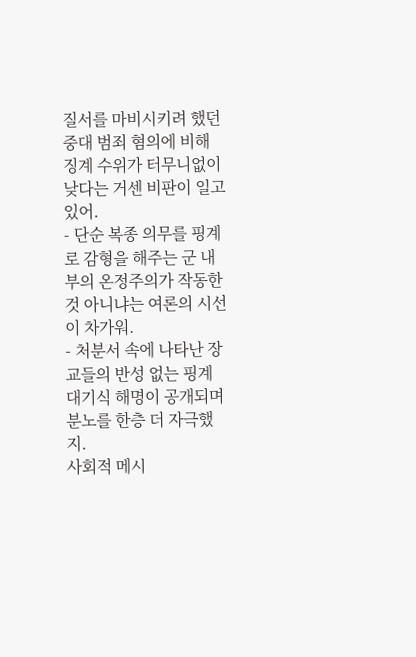질서를 마비시키려 했던 중대 범죄 혐의에 비해 징계 수위가 터무니없이 낮다는 거센 비판이 일고 있어.
- 단순 복종 의무를 핑계로 감형을 해주는 군 내부의 온정주의가 작동한 것 아니냐는 여론의 시선이 차가워.
- 처분서 속에 나타난 장교들의 반성 없는 핑계 대기식 해명이 공개되며 분노를 한층 더 자극했지.
사회적 메시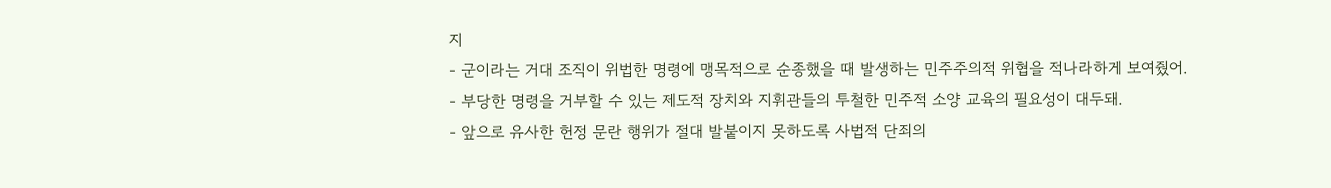지
- 군이라는 거대 조직이 위법한 명령에 맹목적으로 순종했을 때 발생하는 민주주의적 위협을 적나라하게 보여줬어.
- 부당한 명령을 거부할 수 있는 제도적 장치와 지휘관들의 투철한 민주적 소양 교육의 필요성이 대두돼.
- 앞으로 유사한 헌정 문란 행위가 절대 발붙이지 못하도록 사법적 단죄의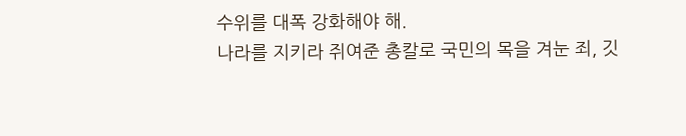수위를 대폭 강화해야 해.
나라를 지키라 쥐여준 총칼로 국민의 목을 겨눈 죄, 깃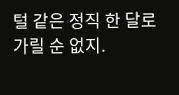털 같은 정직 한 달로 가릴 순 없지.